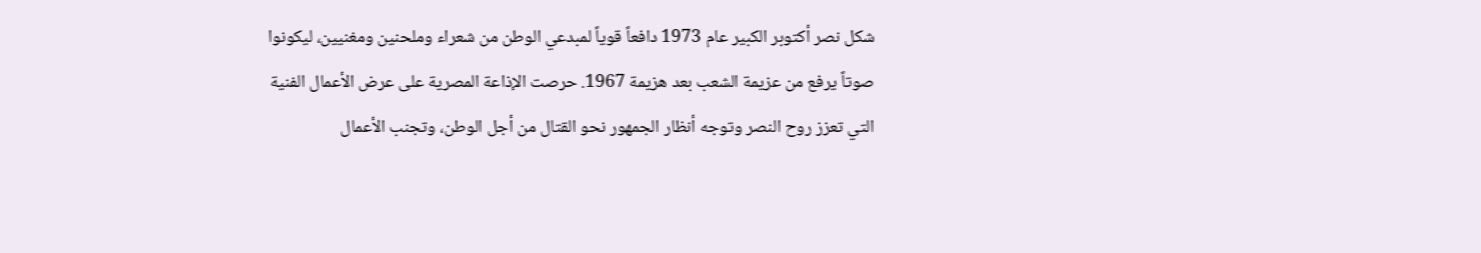شكل نصر أكتوبر الكبير عام 1973 دافعاً قوياً لمبدعي الوطن من شعراء وملحنين ومغنيين، ليكونوا صوتاً يرفع من عزيمة الشعب بعد هزيمة 1967. حرصت الإذاعة المصرية على عرض الأعمال الفنية التي تعزز روح النصر وتوجه أنظار الجمهور نحو القتال من أجل الوطن، وتجنب الأعمال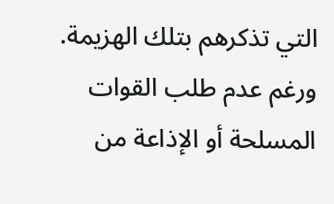التي تذكرهم بتلك الهزيمة.
ورغم عدم طلب القوات المسلحة أو الإذاعة من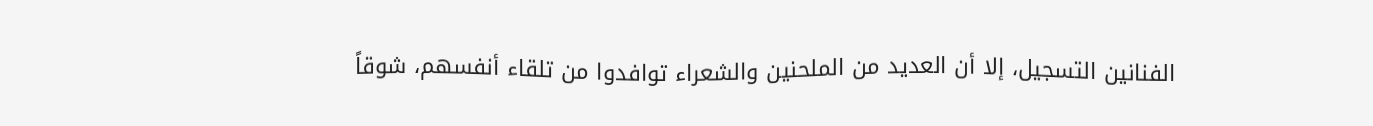الفنانين التسجيل، إلا أن العديد من الملحنين والشعراء توافدوا من تلقاء أنفسهم، شوقاً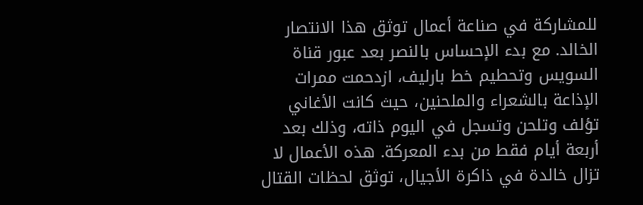للمشاركة في صناعة أعمال توثق هذا الانتصار الخالد. مع بدء الإحساس بالنصر بعد عبور قناة السويس وتحطيم خط بارليف، ازدحمت ممرات الإذاعة بالشعراء والملحنين، حيث كانت الأغاني تؤلف وتلحن وتسجل في اليوم ذاته، وذلك بعد أربعة أيام فقط من بدء المعركة. هذه الأعمال لا تزال خالدة في ذاكرة الأجيال، توثق لحظات القتال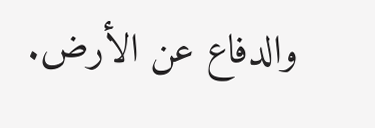والدفاع عن الأرض.